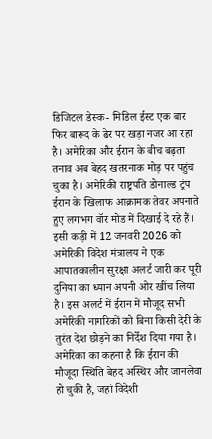डिजिटल डेस्क- मिडिल ईस्ट एक बार फिर बारूद के ढेर पर खड़ा नजर आ रहा है। अमेरिका और ईरान के बीच बढ़ता तनाव अब बेहद खतरनाक मोड़ पर पहुंच चुका है। अमेरिकी राष्ट्रपति डोनाल्ड ट्रंप ईरान के खिलाफ आक्रामक तेवर अपनाते हुए लगभग वॉर मोड में दिखाई दे रहे हैं। इसी कड़ी में 12 जनवरी 2026 को अमेरिकी विदेश मंत्रालय ने एक आपातकालीन सुरक्षा अलर्ट जारी कर पूरी दुनिया का ध्यान अपनी ओर खींच लिया है। इस अलर्ट में ईरान में मौजूद सभी अमेरिकी नागरिकों को बिना किसी देरी के तुरंत देश छोड़ने का निर्देश दिया गया है। अमेरिका का कहना है कि ईरान की मौजूदा स्थिति बेहद अस्थिर और जानलेवा हो चुकी है, जहां विदेशी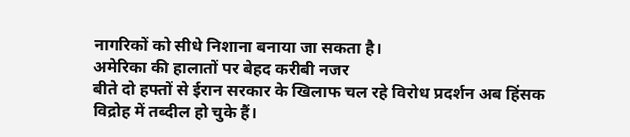नागरिकों को सीधे निशाना बनाया जा सकता है।
अमेरिका की हालातों पर बेहद करीबी नजर
बीते दो हफ्तों से ईरान सरकार के खिलाफ चल रहे विरोध प्रदर्शन अब हिंसक विद्रोह में तब्दील हो चुके हैं।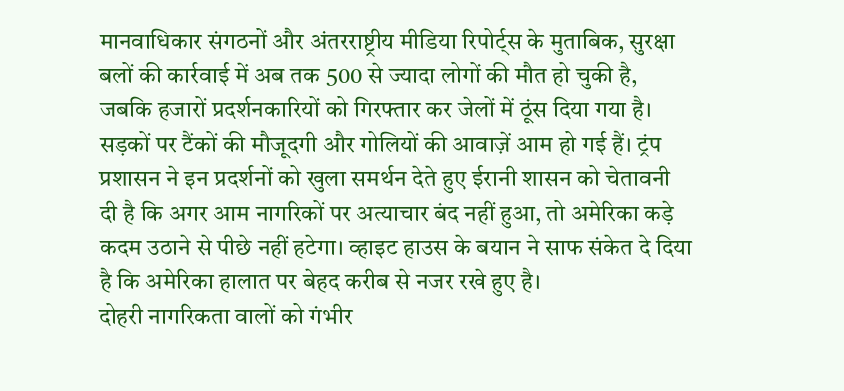मानवाधिकार संगठनों और अंतरराष्ट्रीय मीडिया रिपोर्ट्स के मुताबिक, सुरक्षा बलों की कार्रवाई में अब तक 500 से ज्यादा लोगों की मौत हो चुकी है, जबकि हजारों प्रदर्शनकारियों को गिरफ्तार कर जेलों में ठूंस दिया गया है। सड़कों पर टैंकों की मौजूदगी और गोलियों की आवाज़ें आम हो गई हैं। ट्रंप प्रशासन ने इन प्रदर्शनों को खुला समर्थन देते हुए ईरानी शासन को चेतावनी दी है कि अगर आम नागरिकों पर अत्याचार बंद नहीं हुआ, तो अमेरिका कड़े कदम उठाने से पीछे नहीं हटेगा। व्हाइट हाउस के बयान ने साफ संकेत दे दिया है कि अमेरिका हालात पर बेहद करीब से नजर रखे हुए है।
दोहरी नागरिकता वालों को गंभीर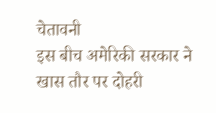चेतावनी
इस बीच अमेरिकी सरकार ने खास तौर पर दोहरी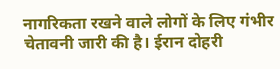नागरिकता रखने वाले लोगों के लिए गंभीर चेतावनी जारी की है। ईरान दोहरी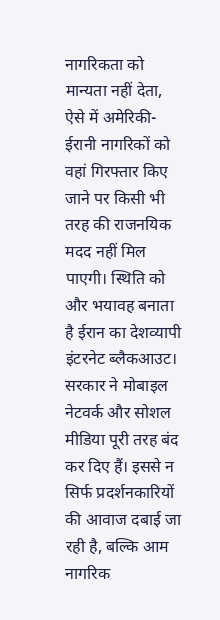नागरिकता को मान्यता नहीं देता, ऐसे में अमेरिकी-ईरानी नागरिकों को वहां गिरफ्तार किए जाने पर किसी भी तरह की राजनयिक मदद नहीं मिल पाएगी। स्थिति को और भयावह बनाता है ईरान का देशव्यापी इंटरनेट ब्लैकआउट। सरकार ने मोबाइल नेटवर्क और सोशल मीडिया पूरी तरह बंद कर दिए हैं। इससे न सिर्फ प्रदर्शनकारियों की आवाज दबाई जा रही है, बल्कि आम नागरिक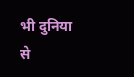भी दुनिया से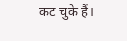कट चुके हैं।